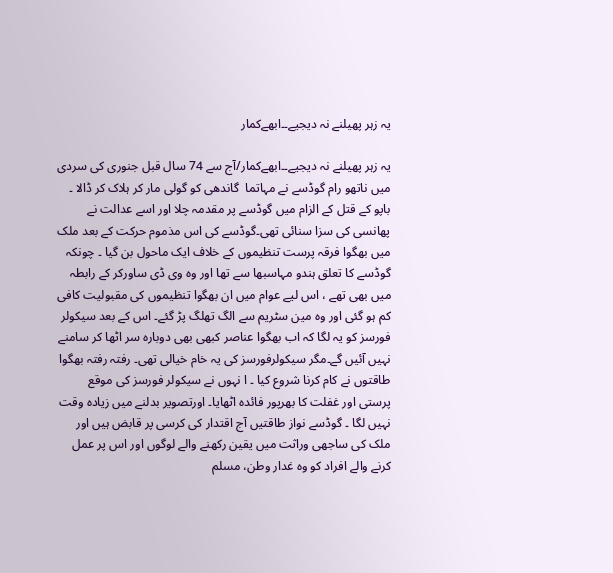یہ زہر پھیلنے نہ دیجیے۔۔ابھےکمار

یہ زہر پھیلنے نہ دیجیے۔۔ابھےکمار/آج سے 74 سال قبل جنوری کی سردی میں ناتھو رام گوڈسے نے مہاتما  گاندھی کو گولی مار کر ہلاک کر ڈالا ۔ باپو کے قتل کے الزام میں گوڈسے پر مقدمہ چلا اور اسے عدالت نے پھانسی کی سزا سنائی تھی۔گوڈسے کی اس مذموم حرکت کے بعد ملک میں بھگوا فرقہ پرست تنظیموں کے خلاف ایک ماحول بن گیا ۔ چونکہ گوڈسے کا تعلق ہندو مہاسبھا سے تھا اور وہ وی ڈی ساورکر کے رابطہ میں بھی تھے ، اس لیے عوام میں ان بھگوا تنظیموں کی مقبولیت کافی کم ہو گئی اور وہ مین سٹریم سے الگ تھلگ پڑ گئے۔ اس کے بعد سیکولر فورسز کو یہ لگا کہ اب بھگوا عناصر کبھی بھی دوبارہ سر اٹھا کر سامنے نہیں آئیں گے۔مگر سیکولرفورسز کی یہ خام خیالی تھی۔ رفتہ رفتہ بھگوا طاقتوں نے کام کرنا شروع کیا ۔ ا نہوں نے سیکولر فورسز کی موقع پرستی اور غفلت کا بھرپور فائدہ اٹھایا۔ اورتصویر بدلنے میں زیادہ وقت نہیں لگا ۔ گوڈسے نواز طاقتیں آج اقتدار کی کرسی پر قابض ہیں اور ملک کی ساجھی وراثت میں یقین رکھنے والے لوگوں اور اس پر عمل کرنے والے افراد کو وہ غدار وطن، مسلم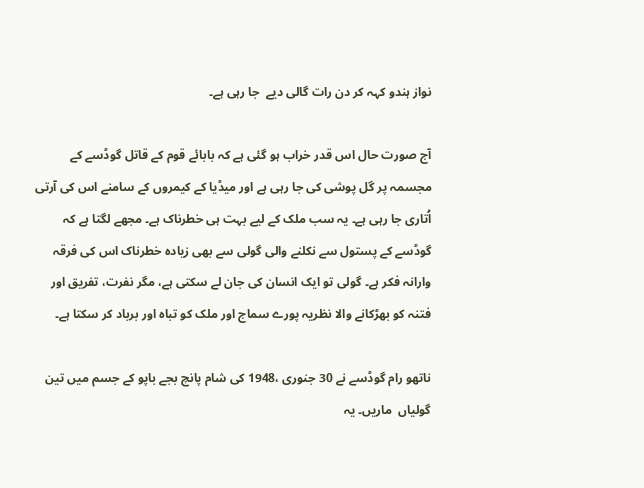نواز ہندو کہہ کر دن رات گالی دیے  جا رہی ہے۔

آج صورت حال اس قدر خراب ہو گئی ہے کہ بابائے قوم کے قاتل گوڈسے کے مجسمہ پر گل پوشی کی جا رہی ہے اور میڈیا کے کیمروں کے سامنے اس کی آرتی اُتاری جا رہی ہے۔ یہ سب ملک کے لیے بہت ہی خطرناک ہے۔ مجھے لگتا ہے کہ گوڈسے کے پستول سے نکلنے والی گولی سے بھی زیادہ خطرناک اس کی فرقہ وارانہ فکر ہے۔ گولی تو ایک انسان کی جان لے سکتی ہے، مگر نفرت، تفریق اور فتنہ کو بھڑکانے والا نظریہ پورے سماج اور ملک کو تباہ اور برباد کر سکتا ہے۔

ناتھو رام گوڈسے نے 30 جنوری ،1948 کی شام پانچ بجے باپو کے جسم میں تین گولیاں  ماریں۔ یہ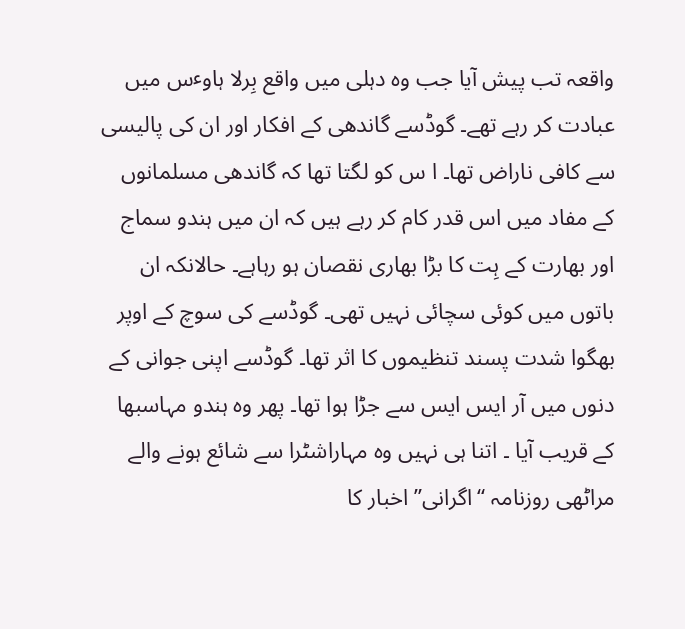واقعہ تب پیش آیا جب وہ دہلی میں واقع بِرلا ہاوٴس میں عبادت کر رہے تھے۔ گوڈسے گاندھی کے افکار اور ان کی پالیسی سے کافی ناراض تھا۔ ا س کو لگتا تھا کہ گاندھی مسلمانوں کے مفاد میں اس قدر کام کر رہے ہیں کہ ان میں ہندو سماج اور بھارت کے ہِت کا بڑا بھاری نقصان ہو رہاہے۔ حالانکہ ان باتوں میں کوئی سچائی نہیں تھی۔ گوڈسے کی سوچ کے اوپر بھگوا شدت پسند تنظیموں کا اثر تھا۔ گوڈسے اپنی جوانی کے دنوں میں آر ایس ایس سے جڑا ہوا تھا۔ پھر وہ ہندو مہاسبھا کے قریب آیا ۔ اتنا ہی نہیں وہ مہاراشٹرا سے شائع ہونے والے مراٹھی روزنامہ “اگرانی” اخبار کا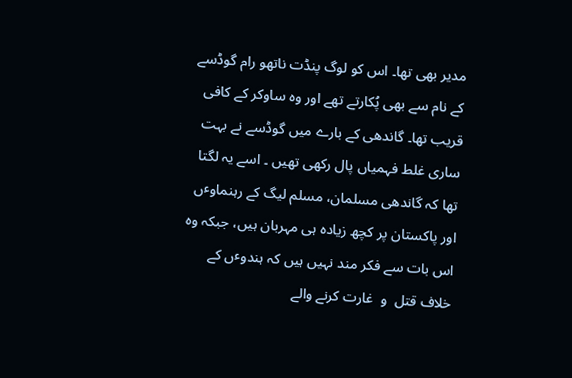مدیر بھی تھا۔ اس کو لوگ پنڈت ناتھو رام گوڈسے کے نام سے بھی پُکارتے تھے اور وہ ساوکر کے کافی قریب تھا۔ گاندھی کے بارے میں گوڈسے نے بہت ساری غلط فہمیاں پال رکھی تھیں ۔ اسے یہ لگتا تھا کہ گاندھی مسلمان، مسلم لیگ کے رہنماوٴں اور پاکستان پر کچھ زیادہ ہی مہربان ہیں، جبکہ وہ اس بات سے فکر مند نہیں ہیں کہ ہندوٴں کے خلاف قتل  و  غارت کرنے والے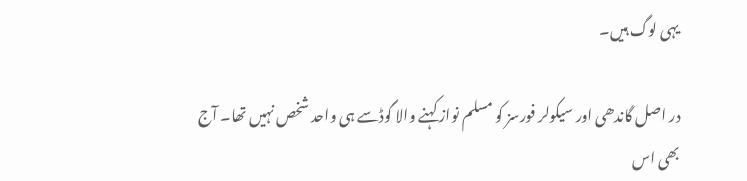یہی لوگ ہیں۔

در اصل گاندھی اور سیکولر فورسز کو مسلم نواز کہنے والا گوڈسے ہی واحد شخص نہیں تھا۔ آج بھی اس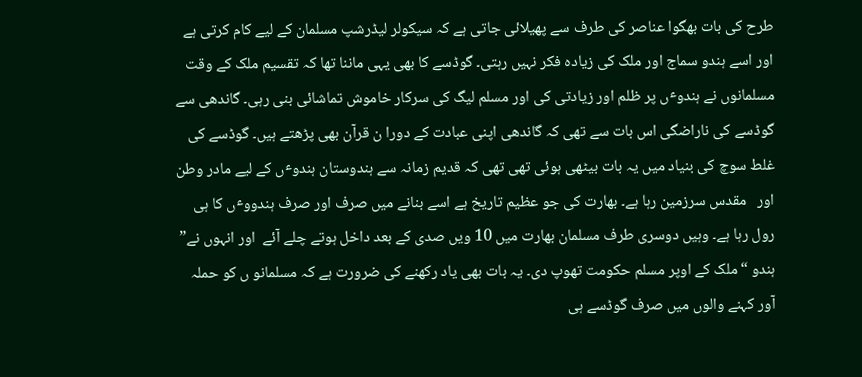طرح کی بات بھگوا عناصر کی طرف سے پھیلائی جاتی ہے کہ سیکولر لیڈرشپ مسلمان کے لیے کام کرتی ہے اور اسے ہندو سماج اور ملک کی زیادہ فکر نہیں رہتی۔ گوڈسے کا بھی یہی ماننا تھا کہ تقسیم ملک کے وقت مسلمانوں نے ہندوٴں پر ظلم اور زیادتی کی اور مسلم لیگ کی سرکار خاموش تماشائی بنی رہی۔ گاندھی سے گوڈسے کی ناراضگی اس بات سے تھی کہ گاندھی اپنی عبادت کے دورا ن قرآن بھی پڑھتے ہیں۔ گوڈسے کی غلط سوچ کی بنیاد میں یہ بات بیٹھی ہوئی تھی تھی کہ قدیم زمانہ سے ہندوستان ہندوٴں کے لیے مادر وطن اور   مقدس سرزمین رہا ہے۔ بھارت کی جو عظیم تاریخ ہے اسے بنانے میں صرف اور صرف ہندووٴں کا ہی رول رہا ہے۔ وہیں دوسری طرف مسلمان بھارت میں 10 ویں صدی کے بعد داخل ہوتے چلے آئے  اور انہوں نے” ہندو “ملک کے اوپر مسلم حکومت تھوپ دی۔ یہ بات بھی یاد رکھنے کی ضرورت ہے کہ مسلمانو ں کو حملہ آور کہنے والوں میں صرف گوڈسے ہی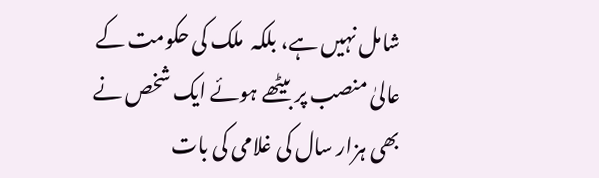شامل نہیں ہے، بلکہ  ملک کی حکومت کے عالیٰ منصب پر بیٹھے ہوئے ایک شخص نے بھی ہزار سال کی غلامی کی بات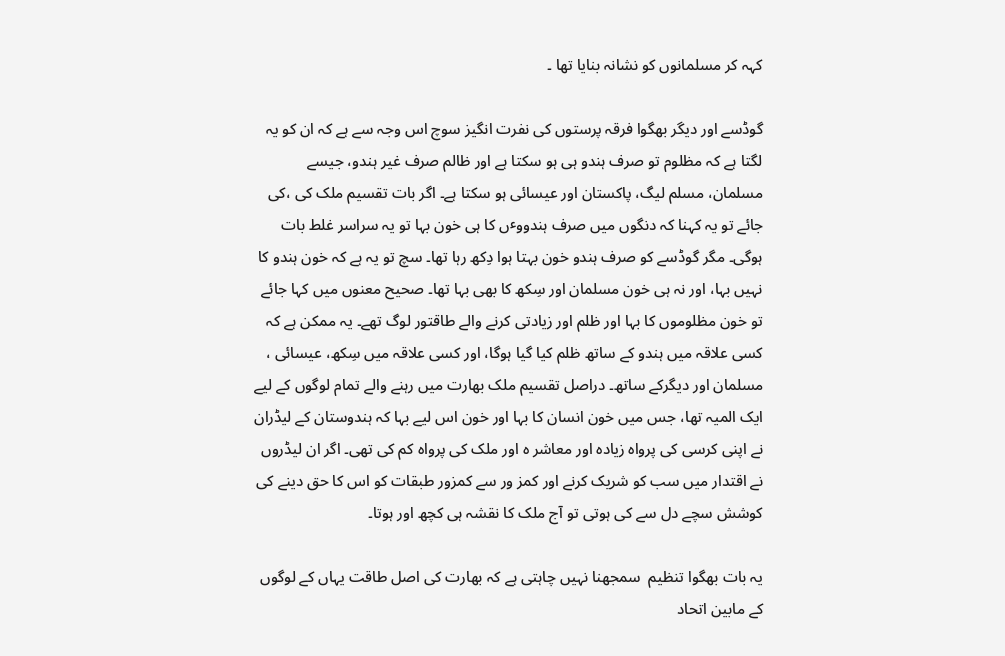کہہ کر مسلمانوں کو نشانہ بنایا تھا ۔

گوڈسے اور دیگر بھگوا فرقہ پرستوں کی نفرت انگیز سوچ اس وجہ سے ہے کہ ان کو یہ لگتا ہے کہ مظلوم تو صرف ہندو ہی ہو سکتا ہے اور ظالم صرف غیر ہندو، جیسے مسلمان، مسلم لیگ، پاکستان اور عیسائی ہو سکتا ہے۔ اگر بات تقسیم ملک کی ،کی  جائے تو یہ کہنا کہ دنگوں میں صرف ہندووٴں کا ہی خون بہا تو یہ سراسر غلط بات ہوگی۔ مگر گوڈسے کو صرف ہندو خون بہتا ہوا دِکھ رہا تھا۔ سچ تو یہ ہے کہ خون ہندو کا نہیں بہا، اور نہ ہی خون مسلمان اور سِکھ کا بھی بہا تھا۔ صحیح معنوں میں کہا جائے تو خون مظلوموں کا بہا اور ظلم اور زیادتی کرنے والے طاقتور لوگ تھے۔ یہ ممکن ہے کہ کسی علاقہ میں ہندو کے ساتھ ظلم کیا گیا ہوگا، اور کسی علاقہ میں سِکھ، عیسائی ، مسلمان اور دیگرکے ساتھ۔ دراصل تقسیم ملک بھارت میں رہنے والے تمام لوگوں کے لیے ایک المیہ تھا، جس میں خون انسان کا بہا اور خون اس لیے بہا کہ ہندوستان کے لیڈران نے اپنی کرسی کی پرواہ زیادہ اور معاشر ہ اور ملک کی پرواہ کم کی تھی۔ اگر ان لیڈروں نے اقتدار میں سب کو شریک کرنے اور کمز ور سے کمزور طبقات کو اس کا حق دینے کی کوشش سچے دل سے کی ہوتی تو آج ملک کا نقشہ ہی کچھ اور ہوتا۔

یہ بات بھگوا تنظیم  سمجھنا نہیں چاہتی ہے کہ بھارت کی اصل طاقت یہاں کے لوگوں کے مابین اتحاد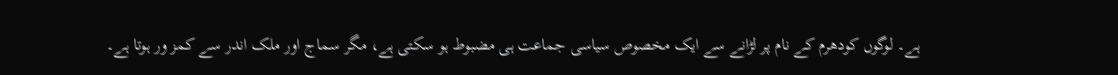ہے۔ لوگوں کودھرم کے نام پر لڑانے سے ایک مخصوص سیاسی جماعت ہی مضبوط ہو سکتی ہے، مگر سماج اور ملک اندر سے کمز ور ہوتا ہے۔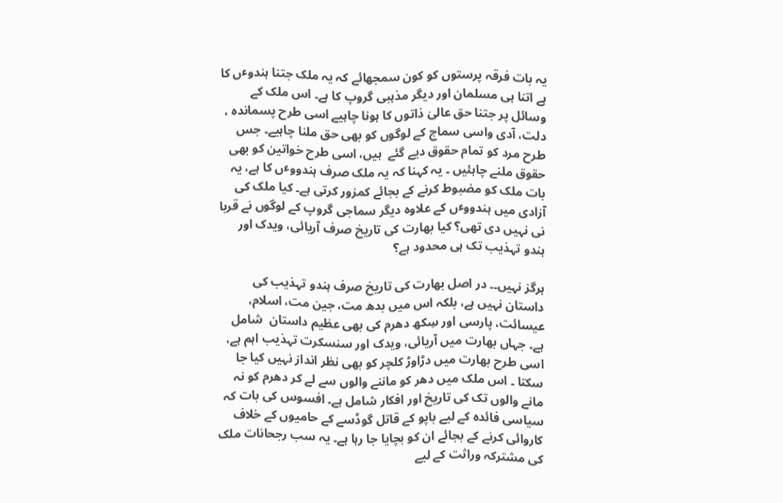یہ بات فرقہ پرستوں کو کون سمجھائے کہ یہ ملک جتنا ہندوٴں کا ہے اتنا ہی مسلمان اور دیگر مذہبی گروپ کا ہے۔ اس ملک کے وسائل پر جتنا حق عالیٰ ذاتوں کا ہونا چاہیے اسی طرح پسماندہ ، دلت، آدی واسی سماج کے لوگوں کو بھی حق ملنا چاہیے۔ جس طرح مرد کو تمام حقوق دیے گئے  ہیں، اسی طرح خواتین کو بھی حقوق ملنے چاہئیں ۔ یہ کہنا کہ یہ ملک صرف ہندووٴں کا ہے، یہ بات ملک کو مضبوط کرنے کے بجائے کمزور کرتی ہے۔ کیا ملک کی آزادی میں ہندووٴں کے علاوہ دیگر سماجی گروپ کے لوگوں نے قربا نی نہیں دی تھی؟ کیا بھارت کی تاریخ صرف آریائی، ویدک اور ہندو تہذیب تک ہی محدود ہے؟

ہرگز نہیں۔۔ در اصل بھارت کی تاریخ صرف ہندو تہذیب کی داستان نہیں ہے، بلکہ اس میں بدھ مت، جین مت، اسلام، عیسائت، پارسی اور سِکھ دھرم کی بھی عظیم داستان  شامل ہے۔ جہاں بھارت میں آریائی، ویدک اور سنسکرت تہذیب اہم ہے، اسی طرح بھارت میں دڑاوڑ کلچر کو بھی نظر انداز نہیں کیا جا سکتا ۔ اس ملک میں دھر کو ماننے والوں سے لے کر دھرم کو نہ مانے والوں تک کی تاریخ اور افکار شامل ہے۔ افسوس کی بات کہ سیاسی فائدہ کے لیے باپو کے قاتل گوڈسے کے حامیوں کے خلاف کاروائی کرنے کے بجائے ان کو بچایا جا رہا ہے۔ یہ سب رجحانات ملک کی مشترکہ وراثت کے لیے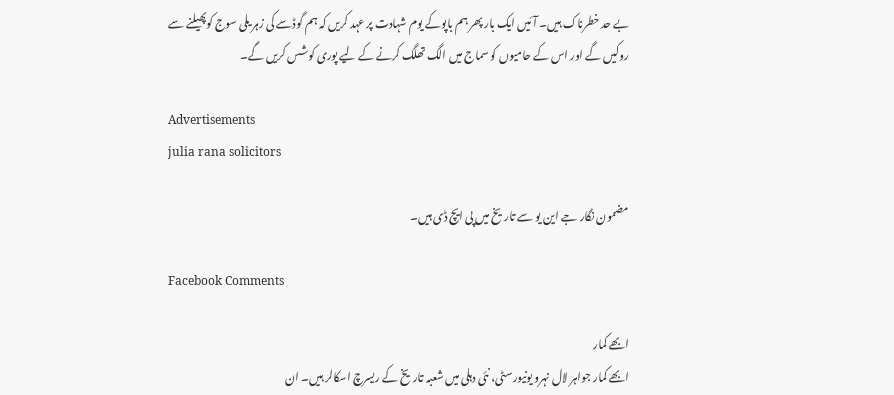بے حد خطرناک ہیں۔ آئیں ایک بار پھر ہم باپوکے یوم شہادت پر عہد کریں کہ ہم گوڈسے کی زہر یلی سوج کوپھیلنے سے روکیں گے اور اس کے حامیوں کو سماج میں الگ تھلگ کرنے کے لیے پوری کوشس کریں گے۔

Advertisements
julia rana solicitors

مضمون نگار جے این یو سے تاریخ میں پی ایچ ڈی ہیں۔

Facebook Comments

ابھے کمار
ابھے کمار جواہر لال نہرو یونیورسٹی، نئی دہلی میں شعبہ تاریخ کے ریسرچ اسکالر ہیں۔ ان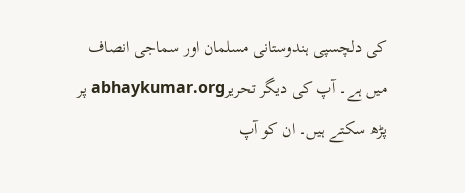کی دلچسپی ہندوستانی مسلمان اور سماجی انصاف میں ہے۔ آپ کی دیگر تحریرabhaykumar.org پر پڑھ سکتے ہیں۔ ان کو آپ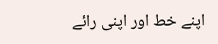اپنے خط اور اپنی رائے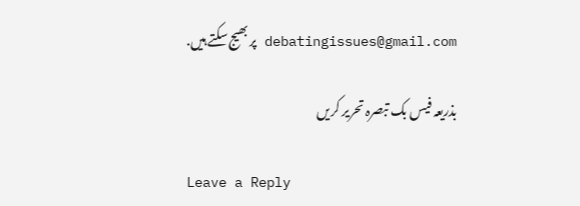debatingissues@gmail.com پر بھیج سکتے ہیں.

بذریعہ فیس بک تبصرہ تحریر کریں

Leave a Reply